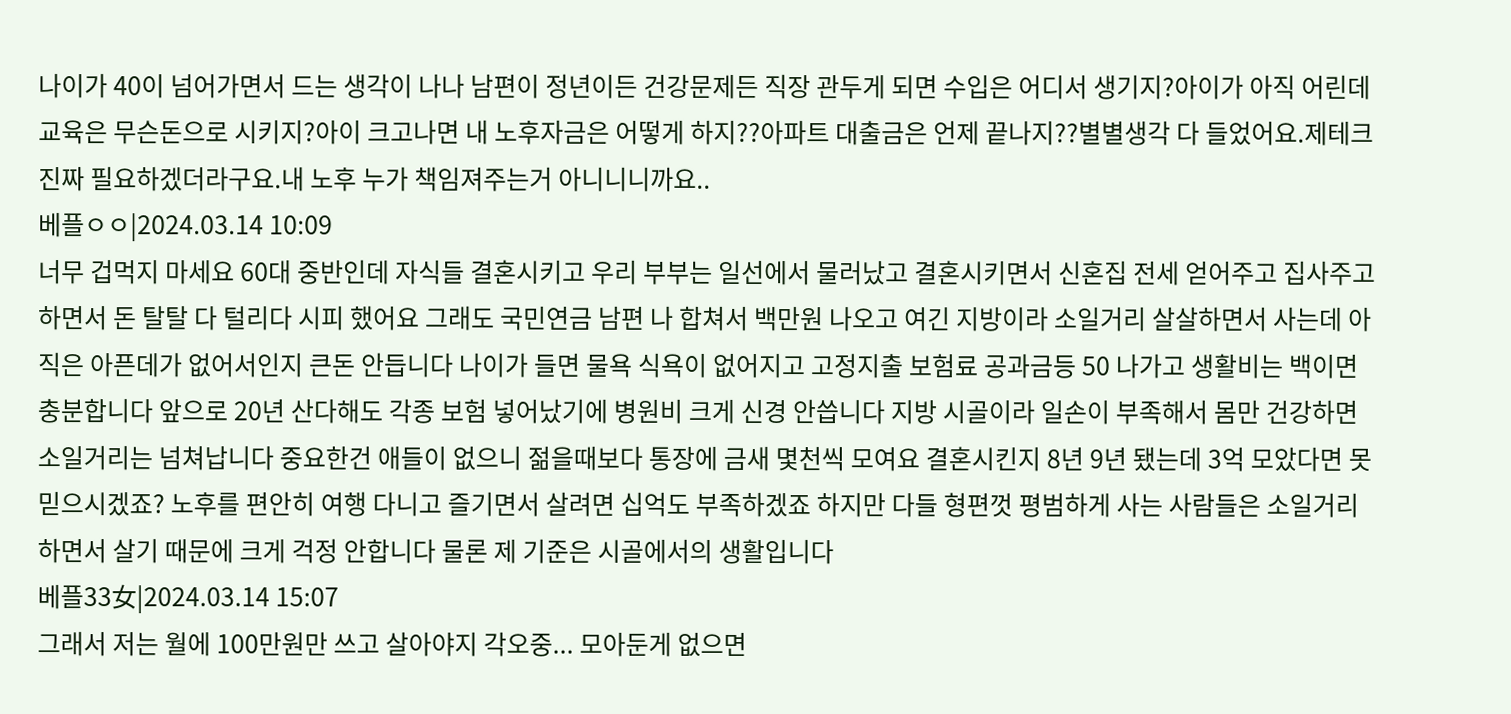나이가 40이 넘어가면서 드는 생각이 나나 남편이 정년이든 건강문제든 직장 관두게 되면 수입은 어디서 생기지?아이가 아직 어린데 교육은 무슨돈으로 시키지?아이 크고나면 내 노후자금은 어떻게 하지??아파트 대출금은 언제 끝나지??별별생각 다 들었어요.제테크 진짜 필요하겠더라구요.내 노후 누가 책임져주는거 아니니니까요..
베플ㅇㅇ|2024.03.14 10:09
너무 겁먹지 마세요 60대 중반인데 자식들 결혼시키고 우리 부부는 일선에서 물러났고 결혼시키면서 신혼집 전세 얻어주고 집사주고 하면서 돈 탈탈 다 털리다 시피 했어요 그래도 국민연금 남편 나 합쳐서 백만원 나오고 여긴 지방이라 소일거리 살살하면서 사는데 아직은 아픈데가 없어서인지 큰돈 안듭니다 나이가 들면 물욕 식욕이 없어지고 고정지출 보험료 공과금등 50 나가고 생활비는 백이면 충분합니다 앞으로 20년 산다해도 각종 보험 넣어났기에 병원비 크게 신경 안씁니다 지방 시골이라 일손이 부족해서 몸만 건강하면 소일거리는 넘쳐납니다 중요한건 애들이 없으니 젊을때보다 통장에 금새 몇천씩 모여요 결혼시킨지 8년 9년 됐는데 3억 모았다면 못 믿으시겠죠? 노후를 편안히 여행 다니고 즐기면서 살려면 십억도 부족하겠죠 하지만 다들 형편껏 평범하게 사는 사람들은 소일거리 하면서 살기 때문에 크게 걱정 안합니다 물론 제 기준은 시골에서의 생활입니다
베플33女|2024.03.14 15:07
그래서 저는 월에 100만원만 쓰고 살아야지 각오중... 모아둔게 없으면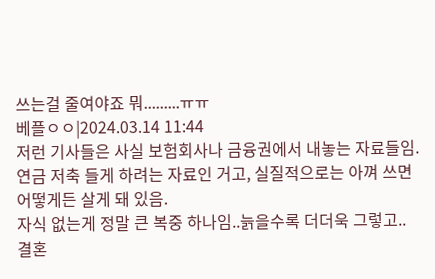쓰는걸 줄여야죠 뭐.........ㅠㅠ
베플ㅇㅇ|2024.03.14 11:44
저런 기사들은 사실 보험회사나 금융권에서 내놓는 자료들임. 연금 저축 들게 하려는 자료인 거고, 실질적으로는 아껴 쓰면 어떻게든 살게 돼 있음.
자식 없는게 정말 큰 복중 하나임..늙을수록 더더욱 그렇고..결혼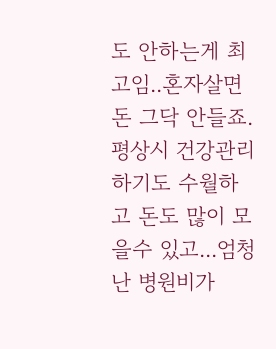도 안하는게 최고임..혼자살면 돈 그닥 안들죠.평상시 건강관리 하기도 수월하고 돈도 많이 모을수 있고...엄청난 병원비가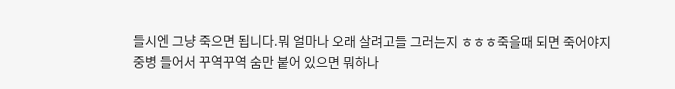들시엔 그냥 죽으면 됩니다.뭐 얼마나 오래 살려고들 그러는지 ㅎㅎㅎ죽을때 되면 죽어야지 중병 들어서 꾸역꾸역 숨만 붙어 있으면 뭐하나